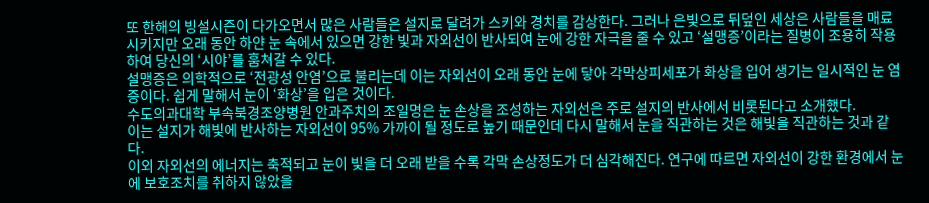또 한해의 빙설시즌이 다가오면서 많은 사람들은 설지로 달려가 스키와 경치를 감상한다. 그러나 은빛으로 뒤덮인 세상은 사람들을 매료시키지만 오래 동안 하얀 눈 속에서 있으면 강한 빛과 자외선이 반사되여 눈에 강한 자극을 줄 수 있고 ‘설맹증’이라는 질병이 조용히 작용하여 당신의 ‘시야’를 훔쳐갈 수 있다.
설맹증은 의학적으로 ‘전광성 안염’으로 불리는데 이는 자외선이 오래 동안 눈에 닿아 각막상피세포가 화상을 입어 생기는 일시적인 눈 염증이다. 쉽게 말해서 눈이 ‘화상’을 입은 것이다.
수도의과대학 부속북경조양병원 안과주치의 조일명은 눈 손상을 조성하는 자외선은 주로 설지의 반사에서 비롯된다고 소개했다.
이는 설지가 해빛에 반사하는 자외선이 95% 가까이 될 정도로 높기 때문인데 다시 말해서 눈을 직관하는 것은 해빛을 직관하는 것과 같다.
이외 자외선의 에너지는 축적되고 눈이 빛을 더 오래 받을 수록 각막 손상정도가 더 심각해진다. 연구에 따르면 자외선이 강한 환경에서 눈에 보호조치를 취하지 않았을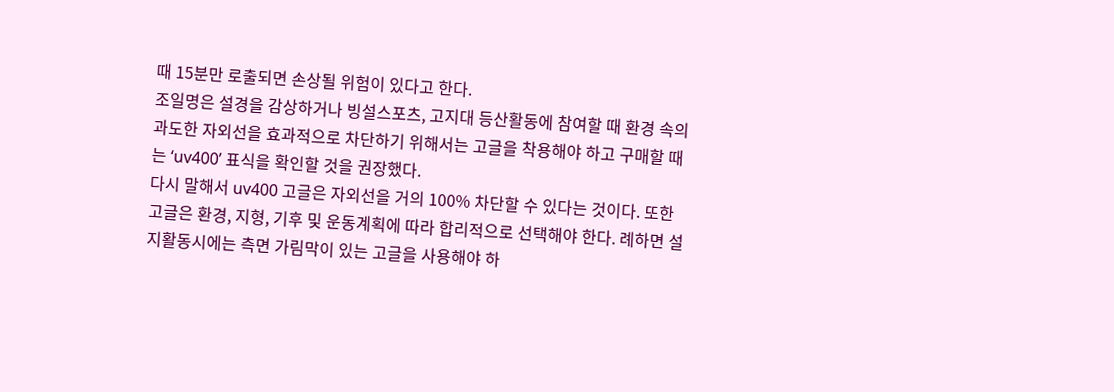때 15분만 로출되면 손상될 위험이 있다고 한다.
조일명은 설경을 감상하거나 빙설스포츠, 고지대 등산활동에 참여할 때 환경 속의 과도한 자외선을 효과적으로 차단하기 위해서는 고글을 착용해야 하고 구매할 때 는 ‘uv400’ 표식을 확인할 것을 권장했다.
다시 말해서 uv400 고글은 자외선을 거의 100% 차단할 수 있다는 것이다. 또한 고글은 환경, 지형, 기후 및 운동계획에 따라 합리적으로 선택해야 한다. 례하면 설지활동시에는 측면 가림막이 있는 고글을 사용해야 하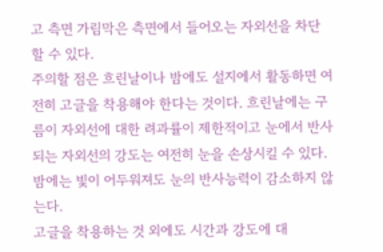고 측면 가림막은 측면에서 들어오는 자외선을 차단할 수 있다.
주의할 점은 흐린날이나 밤에도 설지에서 활동하면 여전히 고글을 착용해야 한다는 것이다. 흐린날에는 구름이 자외선에 대한 려과률이 제한적이고 눈에서 반사되는 자외선의 강도는 여전히 눈을 손상시킬 수 있다. 밤에는 빛이 어두워져도 눈의 반사능력이 감소하지 않는다.
고글을 착용하는 것 외에도 시간과 강도에 대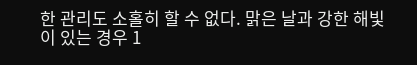한 관리도 소홀히 할 수 없다. 맑은 날과 강한 해빛이 있는 경우 1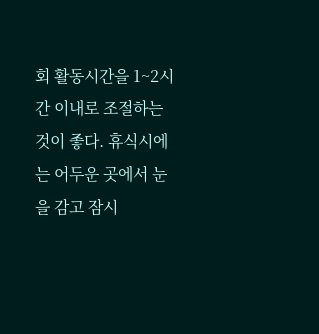회 활동시간을 1~2시간 이내로 조절하는 것이 좋다. 휴식시에는 어두운 곳에서 눈을 감고 잠시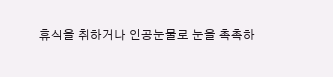휴식을 취하거나 인공눈물로 눈을 촉촉하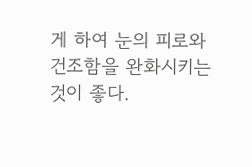게 하여 눈의 피로와 건조함을 완화시키는 것이 좋다.